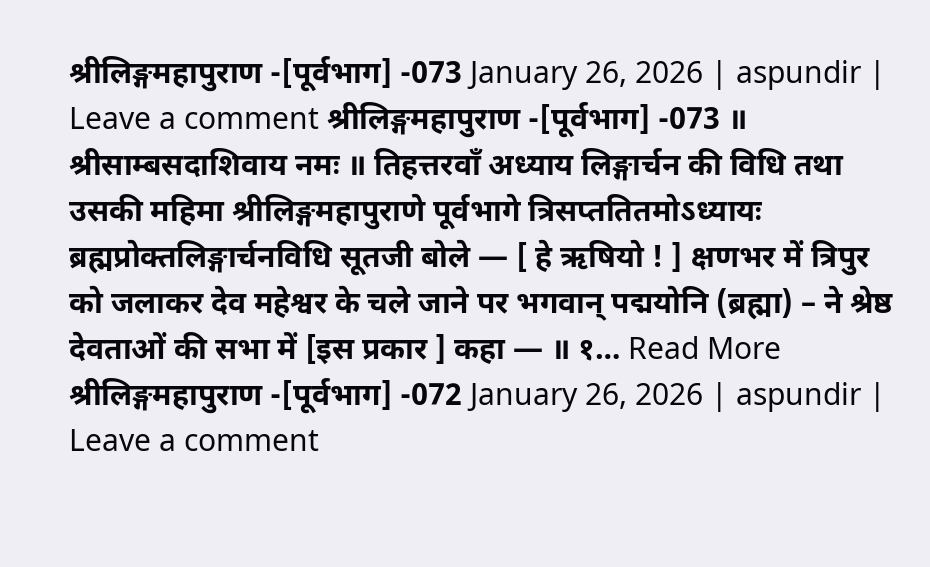श्रीलिङ्गमहापुराण -[पूर्वभाग] -073 January 26, 2026 | aspundir | Leave a comment श्रीलिङ्गमहापुराण -[पूर्वभाग] -073 ॥ श्रीसाम्बसदाशिवाय नमः ॥ तिहत्तरवाँ अध्याय लिङ्गार्चन की विधि तथा उसकी महिमा श्रीलिङ्गमहापुराणे पूर्वभागे त्रिसप्ततितमोऽध्यायः ब्रह्मप्रोक्तलिङ्गार्चनविधि सूतजी बोले — [ हे ऋषियो ! ] क्षणभर में त्रिपुर को जलाकर देव महेश्वर के चले जाने पर भगवान् पद्मयोनि (ब्रह्मा) – ने श्रेष्ठ देवताओं की सभा में [इस प्रकार ] कहा — ॥ १… Read More
श्रीलिङ्गमहापुराण -[पूर्वभाग] -072 January 26, 2026 | aspundir | Leave a comment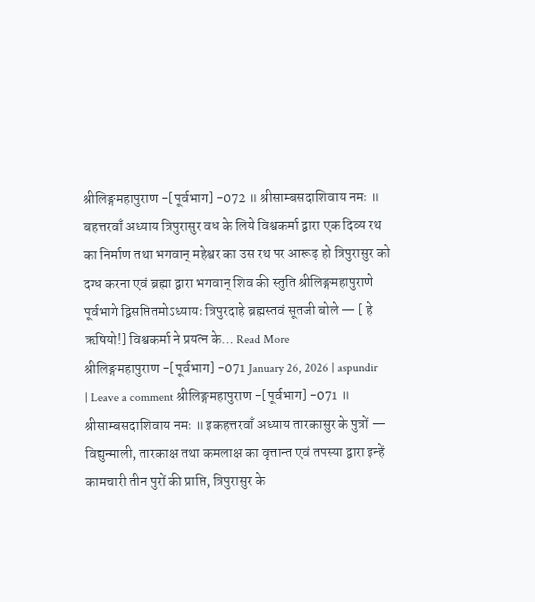श्रीलिङ्गमहापुराण -[पूर्वभाग] -072 ॥ श्रीसाम्बसदाशिवाय नमः ॥ बहत्तरवाँ अध्याय त्रिपुरासुर वध के लिये विश्वकर्मा द्वारा एक दिव्य रथ का निर्माण तथा भगवान् महेश्वर का उस रथ पर आरूढ़ हो त्रिपुरासुर को दग्ध करना एवं ब्रह्मा द्वारा भगवान् शिव की स्तुति श्रीलिङ्गमहापुराणे पूर्वभागे द्विसप्तितमोऽध्यायः त्रिपुरदाहे ब्रह्मस्तवं सूतजी बोले — [ हे ऋषियो!] विश्वकर्मा ने प्रयत्न के… Read More
श्रीलिङ्गमहापुराण -[पूर्वभाग] -071 January 26, 2026 | aspundir | Leave a comment श्रीलिङ्गमहापुराण -[पूर्वभाग] -071 ॥ श्रीसाम्बसदाशिवाय नमः ॥ इकहत्तरवाँ अध्याय तारकासुर के पुत्रों — विद्युन्माली, तारकाक्ष तथा कमलाक्ष का वृत्तान्त एवं तपस्या द्वारा इन्हें कामचारी तीन पुरों की प्राप्ति, त्रिपुरासुर के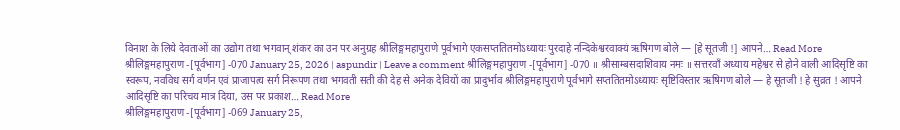विनाश के लिये देवताओं का उद्योग तथा भगवान् शंकर का उन पर अनुग्रह श्रीलिङ्गमहापुराणे पूर्वभागे एकसप्ततितमोऽध्यायः पुरदाहे नन्दिकेश्वरवाक्यं ऋषिगण बोले — [हे सूतजी !] आपने… Read More
श्रीलिङ्गमहापुराण -[पूर्वभाग] -070 January 25, 2026 | aspundir | Leave a comment श्रीलिङ्गमहापुराण -[पूर्वभाग] -070 ॥ श्रीसाम्बसदाशिवाय नमः ॥ सत्तरवाँ अध्याय महेश्वर से होने वाली आदिसृष्टि का स्वरूप, नवविध सर्ग वर्णन एवं प्राजापत्य सर्ग निरूपण तथा भगवती सती की देह से अनेक देवियों का प्रादुर्भाव श्रीलिङ्गमहापुराणे पूर्वभागे सप्ततितमोऽध्यायः सृष्टिविस्तार ऋषिगण बोले — हे सूतजी ! हे सुव्रत ! आपने आदिसृष्टि का परिचय मात्र दिया, उस पर प्रकाश… Read More
श्रीलिङ्गमहापुराण -[पूर्वभाग] -069 January 25,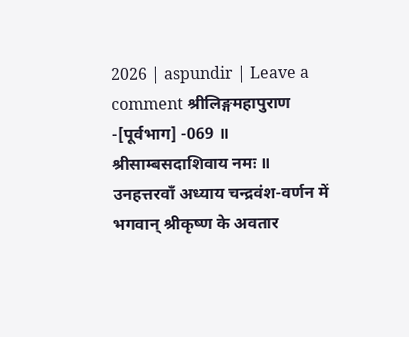2026 | aspundir | Leave a comment श्रीलिङ्गमहापुराण -[पूर्वभाग] -069 ॥ श्रीसाम्बसदाशिवाय नमः ॥ उनहत्तरवाँ अध्याय चन्द्रवंश-वर्णन में भगवान् श्रीकृष्ण के अवतार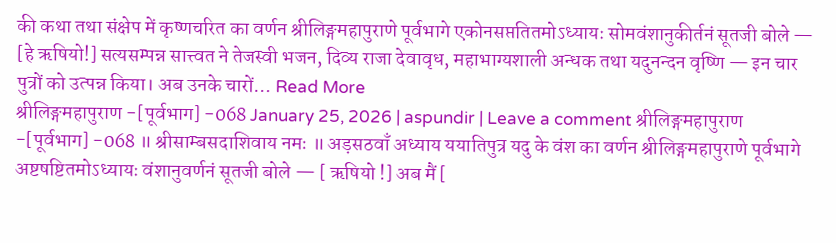की कथा तथा संक्षेप में कृष्णचरित का वर्णन श्रीलिङ्गमहापुराणे पूर्वभागे एकोनसप्ततितमोऽध्यायः सोमवंशानुकीर्तनं सूतजी बोले — [हे ऋषियो!] सत्यसम्पन्न सात्त्वत ने तेजस्वी भजन, दिव्य राजा देवावृध, महाभाग्यशाली अन्धक तथा यदुनन्दन वृष्णि — इन चार पुत्रों को उत्पन्न किया। अब उनके चारों… Read More
श्रीलिङ्गमहापुराण -[पूर्वभाग] -068 January 25, 2026 | aspundir | Leave a comment श्रीलिङ्गमहापुराण -[पूर्वभाग] -068 ॥ श्रीसाम्बसदाशिवाय नमः ॥ अड़सठवाँ अध्याय ययातिपुत्र यदु के वंश का वर्णन श्रीलिङ्गमहापुराणे पूर्वभागे अष्टषष्टितमोऽध्यायः वंशानुवर्णनं सूतजी बोले — [ ऋषियो !] अब मैं [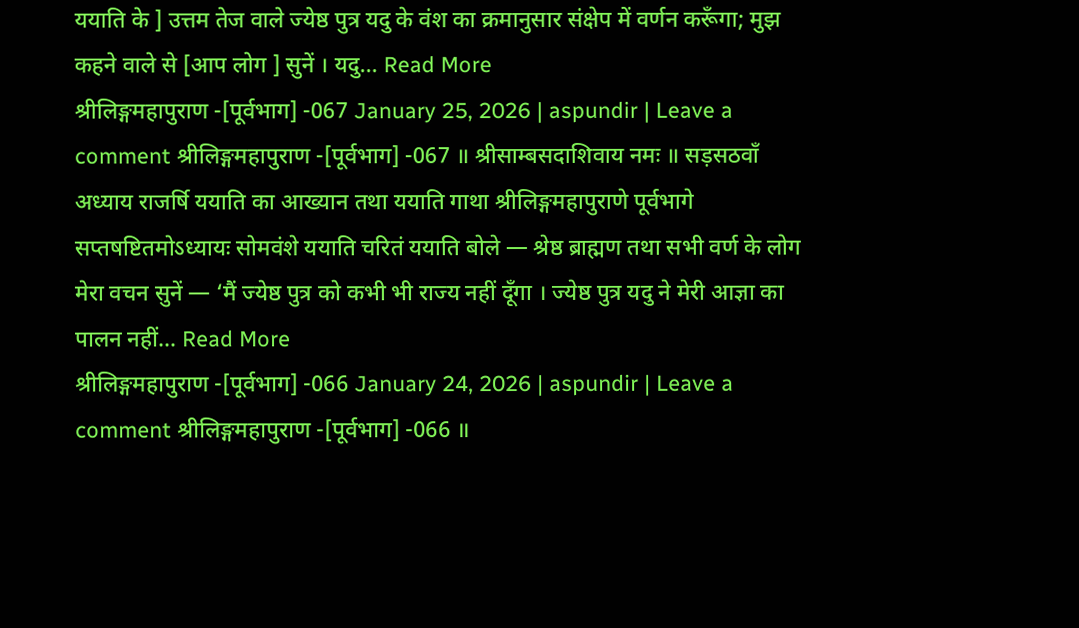ययाति के ] उत्तम तेज वाले ज्येष्ठ पुत्र यदु के वंश का क्रमानुसार संक्षेप में वर्णन करूँगा; मुझ कहने वाले से [आप लोग ] सुनें । यदु… Read More
श्रीलिङ्गमहापुराण -[पूर्वभाग] -067 January 25, 2026 | aspundir | Leave a comment श्रीलिङ्गमहापुराण -[पूर्वभाग] -067 ॥ श्रीसाम्बसदाशिवाय नमः ॥ सड़सठवाँ अध्याय राजर्षि ययाति का आख्यान तथा ययाति गाथा श्रीलिङ्गमहापुराणे पूर्वभागे सप्तषष्टितमोऽध्यायः सोमवंशे ययाति चरितं ययाति बोले — श्रेष्ठ ब्राह्मण तथा सभी वर्ण के लोग मेरा वचन सुनें — ‘मैं ज्येष्ठ पुत्र को कभी भी राज्य नहीं दूँगा । ज्येष्ठ पुत्र यदु ने मेरी आज्ञा का पालन नहीं… Read More
श्रीलिङ्गमहापुराण -[पूर्वभाग] -066 January 24, 2026 | aspundir | Leave a comment श्रीलिङ्गमहापुराण -[पूर्वभाग] -066 ॥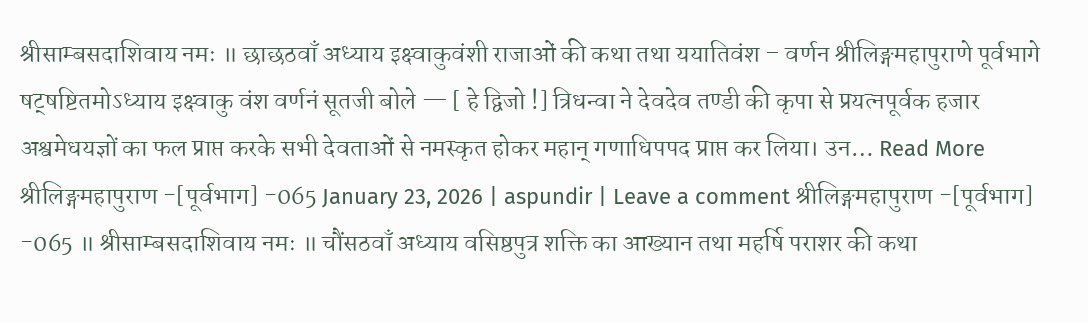श्रीसाम्बसदाशिवाय नमः ॥ छाछठवाँ अध्याय इक्ष्वाकुवंशी राजाओं की कथा तथा ययातिवंश – वर्णन श्रीलिङ्गमहापुराणे पूर्वभागे षट्षष्टितमोऽध्याय इक्ष्वाकु वंश वर्णनं सूतजी बोले — [ हे द्विजो !] त्रिधन्वा ने देवदेव तण्डी की कृपा से प्रयत्नपूर्वक हजार अश्वमेधयज्ञों का फल प्राप्त करके सभी देवताओं से नमस्कृत होकर महान् गणाधिपपद प्राप्त कर लिया। उन… Read More
श्रीलिङ्गमहापुराण -[पूर्वभाग] -065 January 23, 2026 | aspundir | Leave a comment श्रीलिङ्गमहापुराण -[पूर्वभाग] -065 ॥ श्रीसाम्बसदाशिवाय नमः ॥ चौंसठवाँ अध्याय वसिष्ठपुत्र शक्ति का आख्यान तथा महर्षि पराशर की कथा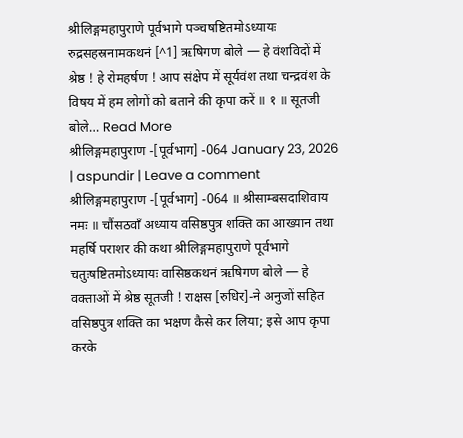श्रीलिङ्गमहापुराणे पूर्वभागे पञ्चषष्टितमोऽध्यायः रुद्रसहस्रनामकथनं [^1] ऋषिगण बोले — हे वंशविदों में श्रेष्ठ ! हे रोमहर्षण ! आप संक्षेप में सूर्यवंश तथा चन्द्रवंश के विषय में हम लोगों को बताने की कृपा करें ॥ १ ॥ सूतजी बोले… Read More
श्रीलिङ्गमहापुराण -[पूर्वभाग] -064 January 23, 2026 | aspundir | Leave a comment श्रीलिङ्गमहापुराण -[पूर्वभाग] -064 ॥ श्रीसाम्बसदाशिवाय नमः ॥ चौंसठवाँ अध्याय वसिष्ठपुत्र शक्ति का आख्यान तथा महर्षि पराशर की कथा श्रीलिङ्गमहापुराणे पूर्वभागे चतुःषष्टितमोऽध्यायः वासिष्ठकथनं ऋषिगण बोले — हे वक्ताओं में श्रेष्ठ सूतजी ! राक्षस [रुधिर]-ने अनुजों सहित वसिष्ठपुत्र शक्ति का भक्षण कैसे कर लिया; इसे आप कृपा करके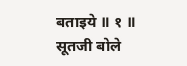बताइये ॥ १ ॥ सूतजी बोले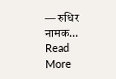— रुधिर नामक… Read More